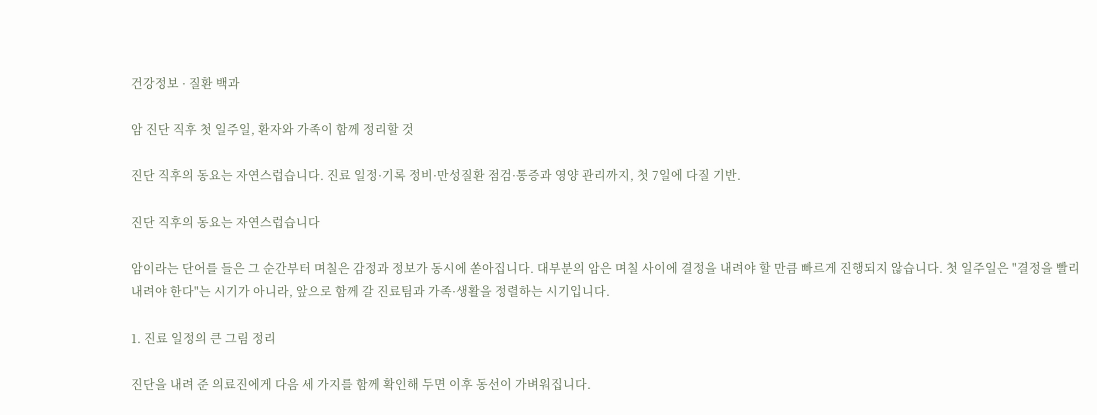건강정보 · 질환 백과

암 진단 직후 첫 일주일, 환자와 가족이 함께 정리할 것

진단 직후의 동요는 자연스럽습니다. 진료 일정·기록 정비·만성질환 점검·통증과 영양 관리까지, 첫 7일에 다질 기반.

진단 직후의 동요는 자연스럽습니다

암이라는 단어를 들은 그 순간부터 며칠은 감정과 정보가 동시에 쏟아집니다. 대부분의 암은 며칠 사이에 결정을 내려야 할 만큼 빠르게 진행되지 않습니다. 첫 일주일은 "결정을 빨리 내려야 한다"는 시기가 아니라, 앞으로 함께 갈 진료팀과 가족·생활을 정렬하는 시기입니다.

1. 진료 일정의 큰 그림 정리

진단을 내려 준 의료진에게 다음 세 가지를 함께 확인해 두면 이후 동선이 가벼워집니다.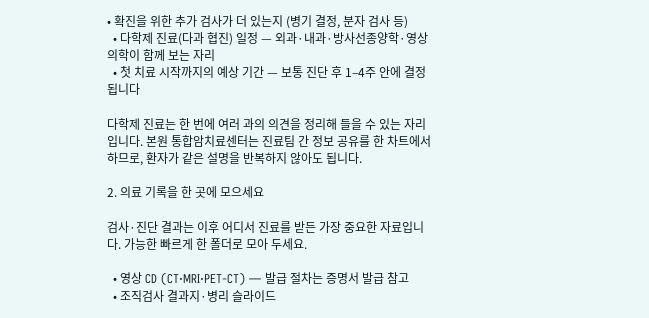• 확진을 위한 추가 검사가 더 있는지 (병기 결정, 분자 검사 등)
  • 다학제 진료(다과 협진) 일정 — 외과·내과·방사선종양학·영상의학이 함께 보는 자리
  • 첫 치료 시작까지의 예상 기간 — 보통 진단 후 1–4주 안에 결정됩니다

다학제 진료는 한 번에 여러 과의 의견을 정리해 들을 수 있는 자리입니다. 본원 통합암치료센터는 진료팀 간 정보 공유를 한 차트에서 하므로, 환자가 같은 설명을 반복하지 않아도 됩니다.

2. 의료 기록을 한 곳에 모으세요

검사·진단 결과는 이후 어디서 진료를 받든 가장 중요한 자료입니다. 가능한 빠르게 한 폴더로 모아 두세요.

  • 영상 CD (CT·MRI·PET-CT) — 발급 절차는 증명서 발급 참고
  • 조직검사 결과지·병리 슬라이드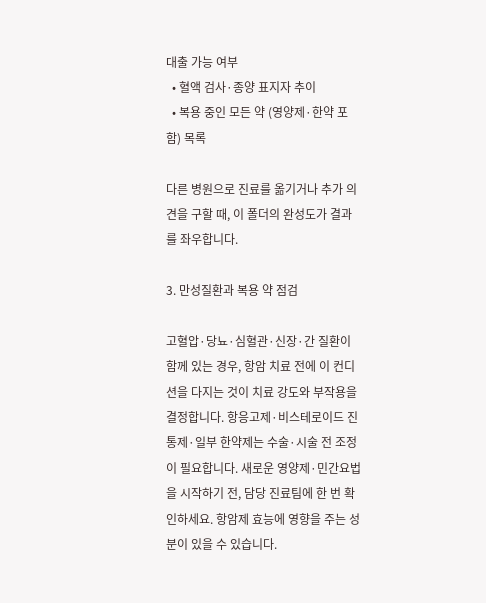대출 가능 여부
  • 혈액 검사·종양 표지자 추이
  • 복용 중인 모든 약 (영양제·한약 포함) 목록

다른 병원으로 진료를 옮기거나 추가 의견을 구할 때, 이 폴더의 완성도가 결과를 좌우합니다.

3. 만성질환과 복용 약 점검

고혈압·당뇨·심혈관·신장·간 질환이 함께 있는 경우, 항암 치료 전에 이 컨디션을 다지는 것이 치료 강도와 부작용을 결정합니다. 항응고제·비스테로이드 진통제·일부 한약제는 수술·시술 전 조정이 필요합니다. 새로운 영양제·민간요법을 시작하기 전, 담당 진료팀에 한 번 확인하세요. 항암제 효능에 영향을 주는 성분이 있을 수 있습니다.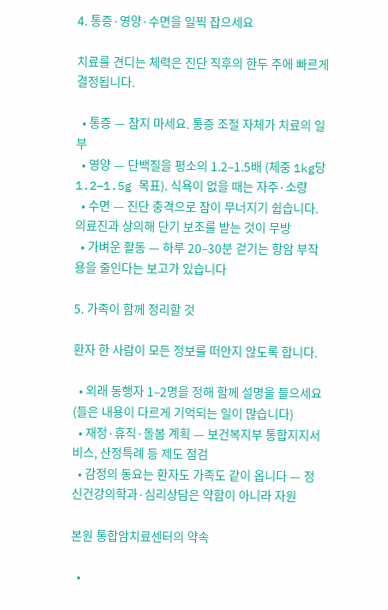4. 통증·영양·수면을 일찍 잡으세요

치료를 견디는 체력은 진단 직후의 한두 주에 빠르게 결정됩니다.

  • 통증 — 참지 마세요. 통증 조절 자체가 치료의 일부
  • 영양 — 단백질을 평소의 1.2–1.5배 (체중 1kg당 1.2–1.5g 목표). 식욕이 없을 때는 자주·소량
  • 수면 — 진단 충격으로 잠이 무너지기 쉽습니다. 의료진과 상의해 단기 보조를 받는 것이 무방
  • 가벼운 활동 — 하루 20–30분 걷기는 항암 부작용을 줄인다는 보고가 있습니다

5. 가족이 함께 정리할 것

환자 한 사람이 모든 정보를 떠안지 않도록 합니다.

  • 외래 동행자 1–2명을 정해 함께 설명을 들으세요 (들은 내용이 다르게 기억되는 일이 많습니다)
  • 재정·휴직·돌봄 계획 — 보건복지부 통합지지서비스, 산정특례 등 제도 점검
  • 감정의 동요는 환자도 가족도 같이 옵니다 — 정신건강의학과·심리상담은 약함이 아니라 자원

본원 통합암치료센터의 약속

  •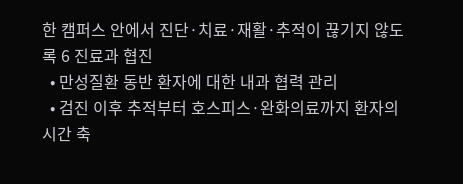한 캠퍼스 안에서 진단·치료·재활·추적이 끊기지 않도록 6 진료과 협진
  • 만성질환 동반 환자에 대한 내과 협력 관리
  • 검진 이후 추적부터 호스피스·완화의료까지 환자의 시간 축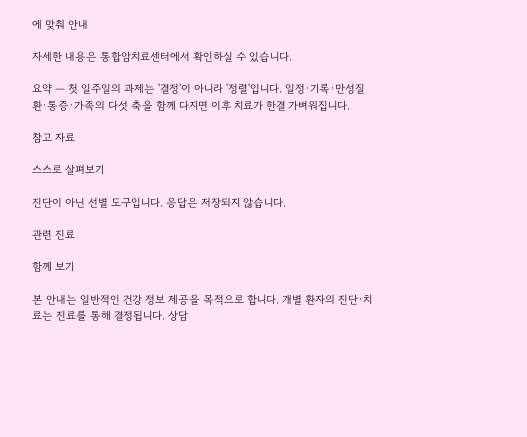에 맞춰 안내

자세한 내용은 통합암치료센터에서 확인하실 수 있습니다.

요약 — 첫 일주일의 과제는 '결정'이 아니라 '정렬'입니다. 일정·기록·만성질환·통증·가족의 다섯 축을 함께 다지면 이후 치료가 한결 가벼워집니다.

참고 자료

스스로 살펴보기

진단이 아닌 선별 도구입니다. 응답은 저장되지 않습니다.

관련 진료

함께 보기

본 안내는 일반적인 건강 정보 제공을 목적으로 합니다. 개별 환자의 진단·치료는 진료를 통해 결정됩니다. 상담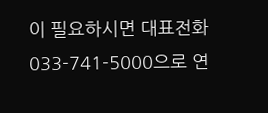이 필요하시면 대표전화 033-741-5000으로 연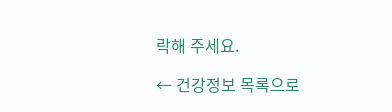락해 주세요.

← 건강정보 목록으로